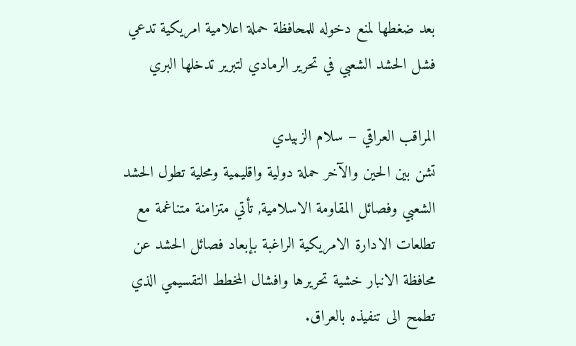بعد ضغطها لمنع دخوله للمحافظة حملة اعلامية امريكية تدعي فشل الحشد الشعبي في تحرير الرمادي لتبرير تدخلها البري

المراقب العراقي – سلام الزبيدي
تشن بين الحين والآخر حملة دولية واقليمية ومحلية تطول الحشد الشعبي وفصائل المقاومة الاسلامية, تأتي متزامنة متناغمة مع تطلعات الادارة الامريكية الراغبة بإبعاد فصائل الحشد عن محافظة الانبار خشية تحريرها وافشال المخطط التقسيمي الذي تطمح الى تنفيذه بالعراق.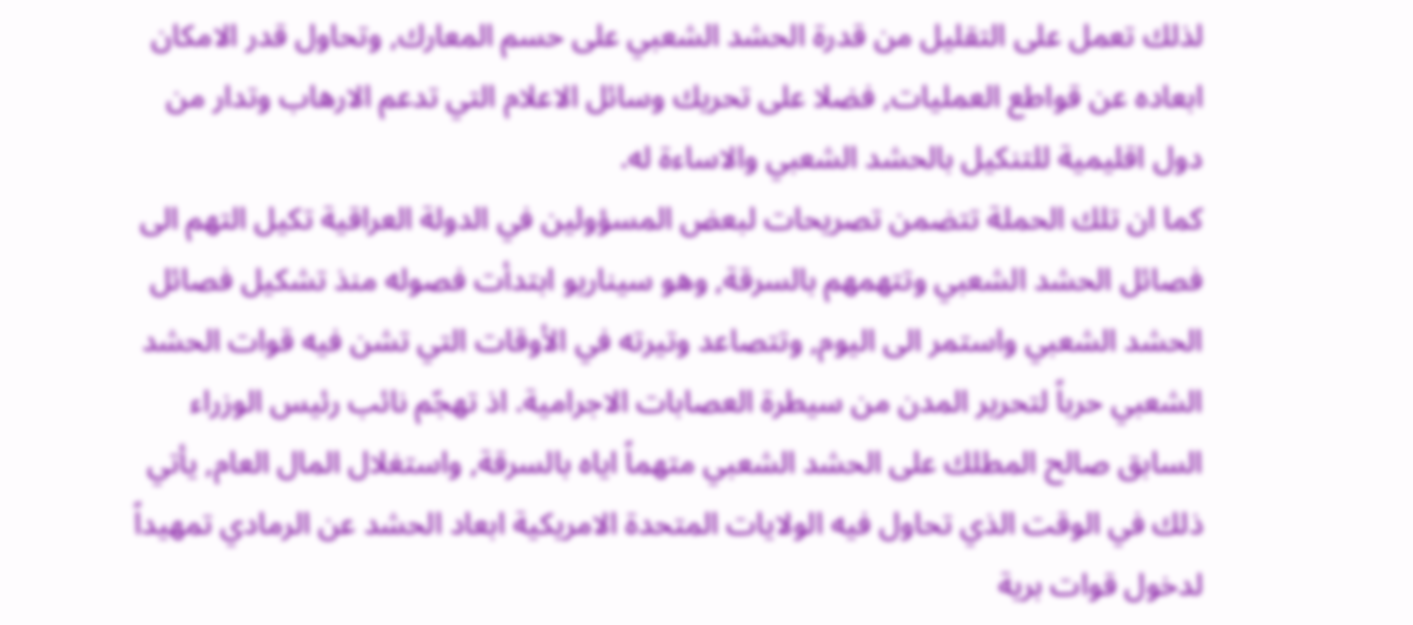لذلك تعمل على التقليل من قدرة الحشد الشعبي على حسم المعارك, وتحاول قدر الامكان ابعاده عن قواطع العمليات, فضلا على تحريك وسائل الاعلام التي تدعم الارهاب وتدار من دول اقليمية للتنكيل بالحشد الشعبي والاساءة له.
كما ان تلك الحملة تتضمن تصريحات لبعض المسؤولين في الدولة العراقية تكيل التهم الى فصائل الحشد الشعبي وتتهمهم بالسرقة, وهو سيناريو ابتدأت فصوله منذ تشكيل فصائل الحشد الشعبي واستمر الى اليوم, وتتصاعد وتيرته في الأوقات التي تشن فيه قوات الحشد الشعبي حرباً لتحرير المدن من سيطرة العصابات الاجرامية. اذ تهجّم نائب رئيس الوزراء السابق صالح المطلك على الحشد الشعبي متهماً اياه بالسرقة, واستغلال المال العام, يأتي ذلك في الوقت الذي تحاول فيه الولايات المتحدة الامريكية ابعاد الحشد عن الرمادي تمهيداً لدخول قوات برية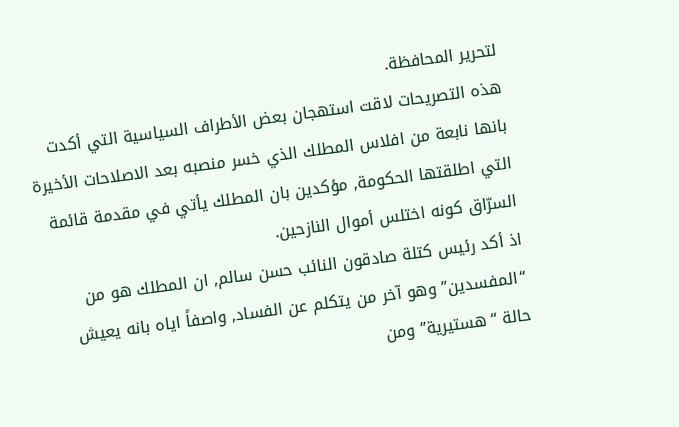لتحرير المحافظة.
هذه التصريحات لاقت استهجان بعض الأطراف السياسية التي أكدت بانها نابعة من افلاس المطلك الذي خسر منصبه بعد الاصلاحات الأخيرة التي اطلقتها الحكومة, مؤكدين بان المطلك يأتي في مقدمة قائمة السرّاق كونه اختلس أموال النازحين.
اذ أكد رئيس كتلة صادقون النائب حسن سالم, ان المطلك هو من “المفسدين” وهو آخر من يتكلم عن الفساد, واصفاً اياه بانه يعيش حالة “هستيرية” ومن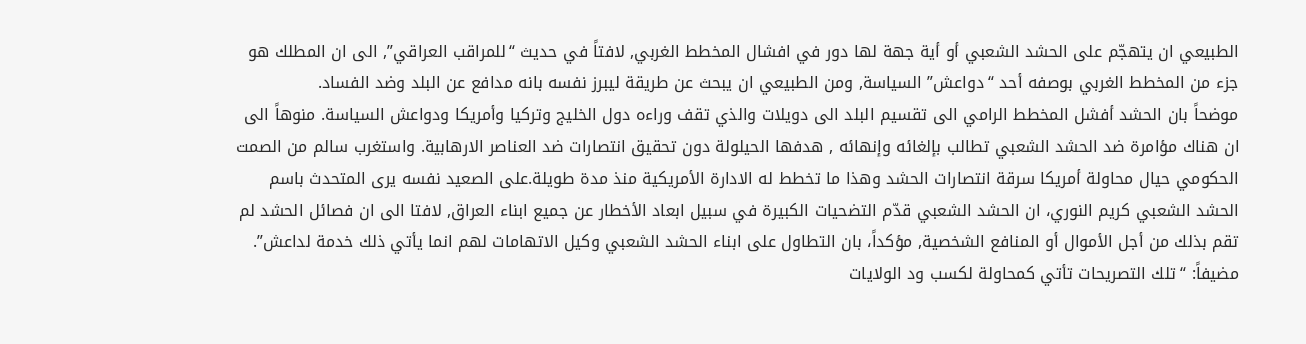الطبيعي ان يتهجّم على الحشد الشعبي أو أية جهة لها دور في افشال المخطط الغربي, لافتاً في حديث “للمراقب العراقي”, الى ان المطلك هو جزء من المخطط الغربي بوصفه أحد “دواعش” السياسة, ومن الطبيعي ان يبحث عن طريقة ليبرز نفسه بانه مدافع عن البلد وضد الفساد.
موضحاً بان الحشد أفشل المخطط الرامي الى تقسيم البلد الى دويلات والذي تقف وراءه دول الخليج وتركيا وأمريكا ودواعش السياسة. منوهاً الى ان هناك مؤامرة ضد الحشد الشعبي تطالب بإلغائه وإنهائه , هدفها الحيلولة دون تحقيق انتصارات ضد العناصر الارهابية. واستغرب سالم من الصمت الحكومي حيال محاولة أمريكا سرقة انتصارات الحشد وهذا ما تخطط له الادارة الأمريكية منذ مدة طويلة.على الصعيد نفسه يرى المتحدث باسم الحشد الشعبي كريم النوري، ان الحشد الشعبي قدّم التضحيات الكبيرة في سبيل ابعاد الأخطار عن جميع ابناء العراق, لافتا الى ان فصائل الحشد لم تقم بذلك من أجل الأموال أو المنافع الشخصية, مؤكداً، بان التطاول على ابناء الحشد الشعبي وكيل الاتهامات لهم انما يأتي ذلك خدمة لداعش”. مضيفاً: “تلك التصريحات تأتي كمحاولة لكسب ود الولايات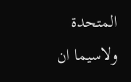المتحدة ولاسيما ان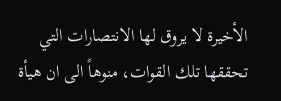الأخيرة لا يروق لها الانتصارات التي تحققها تلك القوات، منوهاً الى ان هيأة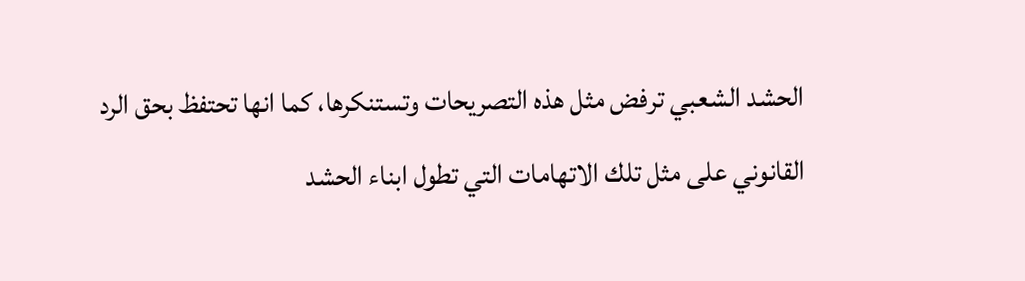الحشد الشعبي ترفض مثل هذه التصريحات وتستنكرها، كما انها تحتفظ بحق الرد القانوني على مثل تلك الاتهامات التي تطول ابناء الحشد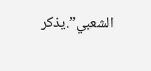الشعبي”.يذكر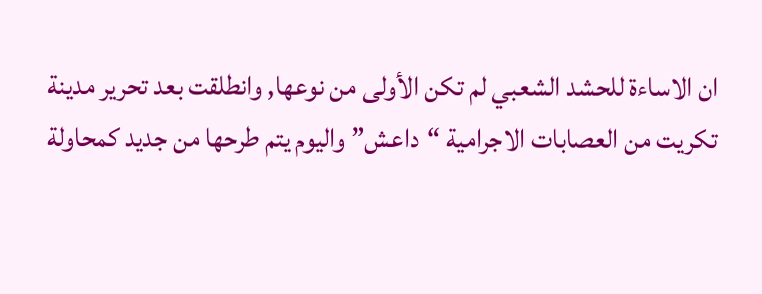ان الاساءة للحشد الشعبي لم تكن الأولى من نوعها, وانطلقت بعد تحرير مدينة تكريت من العصابات الاجرامية “داعش” واليوم يتم طرحها من جديد كمحاولة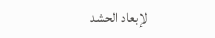لإبعاد الحشد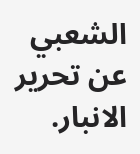الشعبي عن تحرير الانبار.